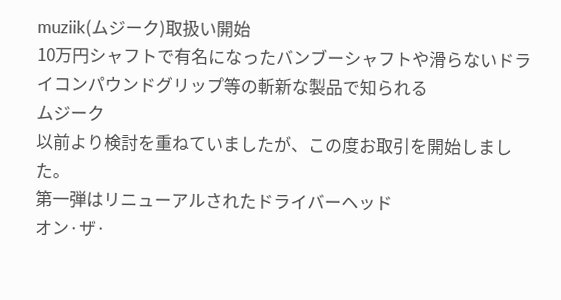muziik(ムジーク)取扱い開始
10万円シャフトで有名になったバンブーシャフトや滑らないドライコンパウンドグリップ等の斬新な製品で知られる
ムジーク
以前より検討を重ねていましたが、この度お取引を開始しました。
第一弾はリニューアルされたドライバーヘッド
オン·ザ·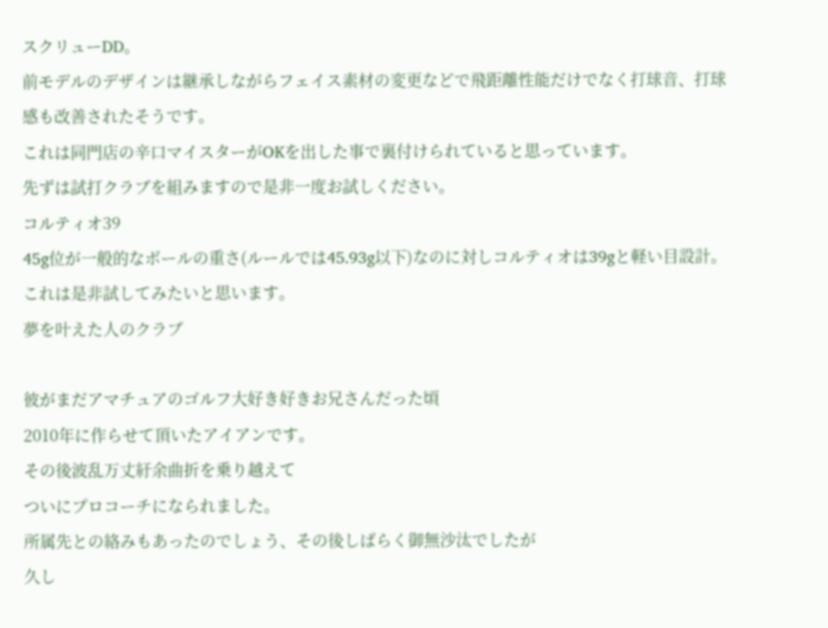スクリューDD。
前モデルのデザインは継承しながらフェイス素材の変更などで飛距離性能だけでなく打球音、打球感も改善されたそうです。
これは同門店の辛口マイスターがOKを出した事で裏付けられていると思っています。
先ずは試打クラブを組みますので是非一度お試しください。
コルティオ39
45g位が一般的なボールの重さ(ルールでは45.93g以下)なのに対しコルティオは39gと軽い目設計。
これは是非試してみたいと思います。
夢を叶えた人のクラブ

彼がまだアマチュアのゴルフ大好き好きお兄さんだった頃
2010年に作らせて頂いたアイアンです。
その後波乱万丈紆余曲折を乗り越えて
ついにプロコーチになられました。
所属先との絡みもあったのでしょう、その後しばらく御無沙汰でしたが
久し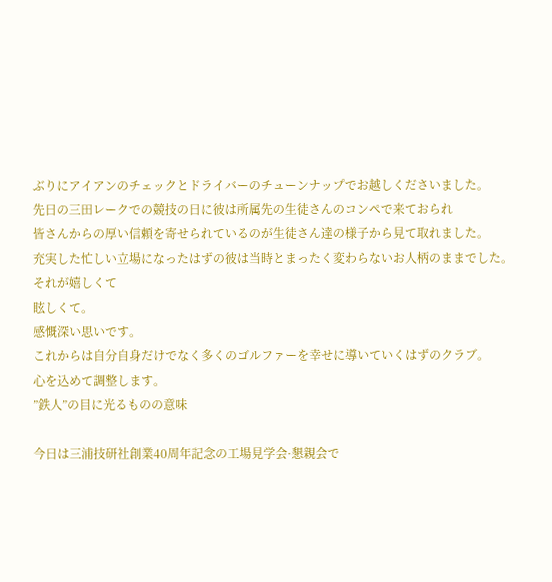ぶりにアイアンのチェックとドライバーのチューンナップでお越しくださいました。
先日の三田レークでの競技の日に彼は所属先の生徒さんのコンペで来ておられ
皆さんからの厚い信頼を寄せられているのが生徒さん達の様子から見て取れました。
充実した忙しい立場になったはずの彼は当時とまったく変わらないお人柄のままでした。
それが嬉しくて
眩しくて。
感慨深い思いです。
これからは自分自身だけでなく多くのゴルファーを幸せに導いていくはずのクラブ。
心を込めて調整します。
”鉄人”の目に光るものの意味

今日は三浦技研社創業40周年記念の工場見学会·懇親会で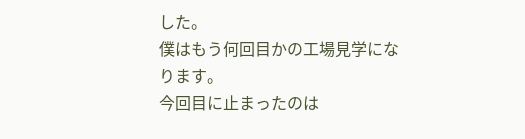した。
僕はもう何回目かの工場見学になります。
今回目に止まったのは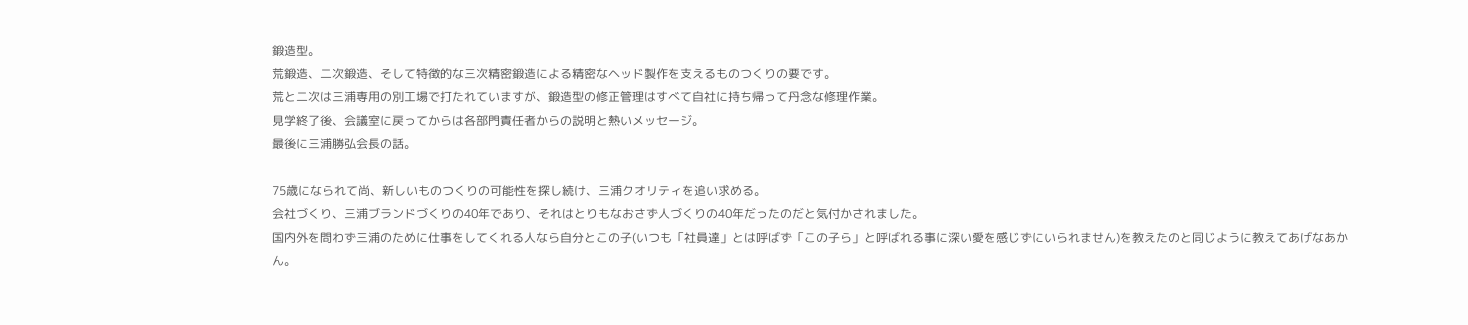鍛造型。
荒鍛造、二次鍛造、そして特徴的な三次精密鍛造による精密なヘッド製作を支えるものつくりの要です。
荒と二次は三浦専用の別工場で打たれていますが、鍛造型の修正管理はすべて自社に持ち帰って丹念な修理作業。
見学終了後、会議室に戻ってからは各部門責任者からの説明と熱いメッセージ。
最後に三浦勝弘会長の話。

75歳になられて尚、新しいものつくりの可能性を探し続け、三浦クオリティを追い求める。
会社づくり、三浦ブランドづくりの40年であり、それはとりもなおさず人づくりの40年だったのだと気付かされました。
国内外を問わず三浦のために仕事をしてくれる人なら自分とこの子(いつも「社員達」とは呼ばず「この子ら」と呼ばれる事に深い愛を感じずにいられません)を教えたのと同じように教えてあげなあかん。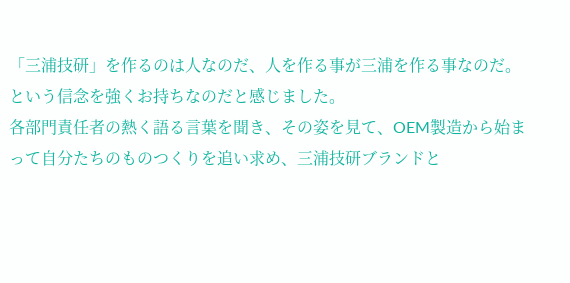「三浦技研」を作るのは人なのだ、人を作る事が三浦を作る事なのだ。という信念を強くお持ちなのだと感じました。
各部門責任者の熱く語る言葉を聞き、その姿を見て、OEM製造から始まって自分たちのものつくりを追い求め、三浦技研ブランドと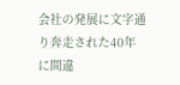会社の発展に文字通り奔走された40年に間違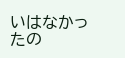いはなかったの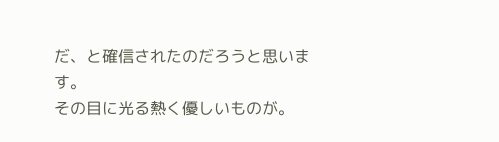だ、と確信されたのだろうと思います。
その目に光る熱く優しいものが。